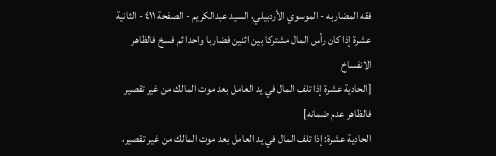فقه المضاربه - الموسوي الأردبيلي، السيد عبدالكريم - الصفحة ٤١١ - الثانية عشرة إذا كان رأس المال مشتركا بين اثنين فضاربا واحدا ثم فسخ فالظاهر الانفساخ
[الحادية عشرة إذا تلف المال في يد العامل بعد موت المالك من غير تقصير فالظاهر عدم ضمانه]
الحادية عشرة: إذا تلف المال في يد العامل بعد موت المالك من غير تقصير،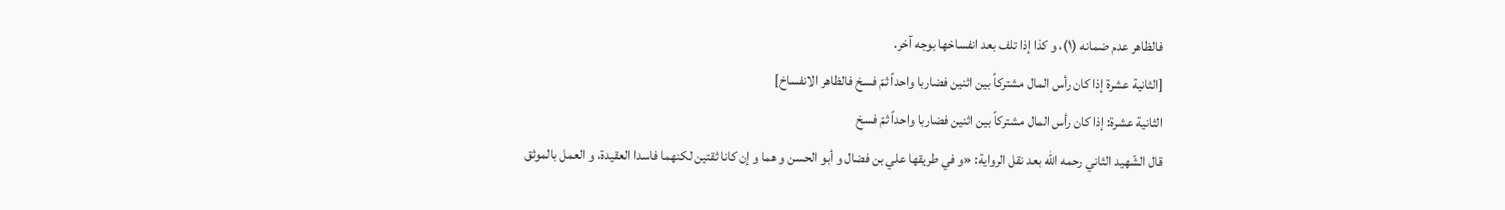فالظاهر عدم ضمانه (١)، و كذا إذا تلف بعد انفساخها بوجه آخر.
[الثانية عشرة إذا كان رأس المال مشتركاً بين اثنين فضاربا واحداً ثمّ فسخ فالظاهر الانفساخ]
الثانية عشرة: إذا كان رأس المال مشتركاً بين اثنين فضاربا واحداً ثمّ فسخ
قال الشّهيد الثاني رحمه الله بعد نقل الرواية: «و في طريقها علي بن فضال و أبو الحسن و هما و إن كانا ثقتين لكنهما فاسدا العقيدة، و العمل بالموثق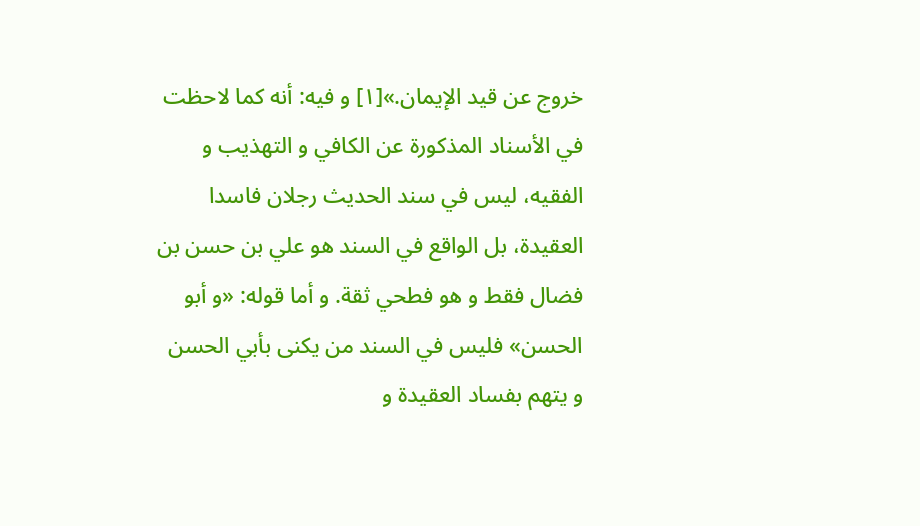خروج عن قيد الإيمان.»[١] و فيه: أنه كما لاحظت في الأسناد المذكورة عن الكافي و التهذيب و الفقيه، ليس في سند الحديث رجلان فاسدا العقيدة، بل الواقع في السند هو علي بن حسن بن فضال فقط و هو فطحي ثقة. و أما قوله: «و أبو الحسن» فليس في السند من يكنى بأبي الحسن و يتهم بفساد العقيدة و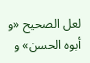لعل الصحيح «و أبوه الحسن» و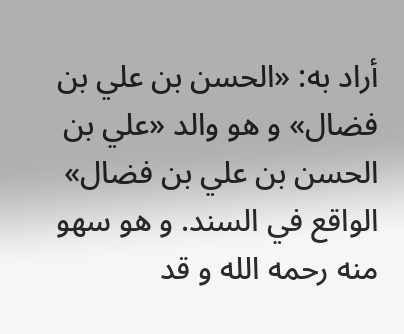أراد به: «الحسن بن علي بن فضال» و هو والد «علي بن الحسن بن علي بن فضال» الواقع في السند. و هو سهو منه رحمه الله و قد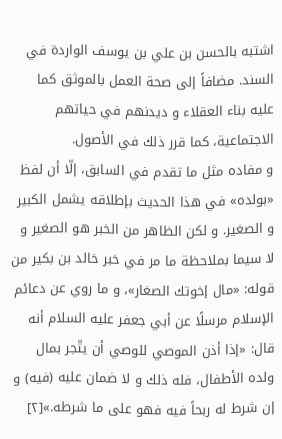اشتبه بالحسن بن علي بن يوسف الواردة في السند. مضافاً إلى صحة العمل بالموثق كما عليه بناء العقلاء و ديدنهم في حياتهم الاجتماعية، كما قرر ذلك في الأصول.
و مفاده مثل ما تقدم في السابق، إلّا أن لفظ «بولده» في هذا الحديث بإطلاقه يشمل الكبير و الصغير. و لكن الظاهر من الخبر هو الصغير و لا سيما بملاحظة ما مر في خبر خالد بن بكير من قوله: «مال إخوتك الصغار»، و ما روي عن دعائم الإسلام مرسلًا عن أبي جعفر عليه السلام أنه قال: «إذا أذن الموصي للوصي أن يتّجر بمال ولده الأطفال، فله ذلك و لا ضمان عليه (فيه) و إن شرط له ربحاً فيه فهو على ما شرطه.»[٢]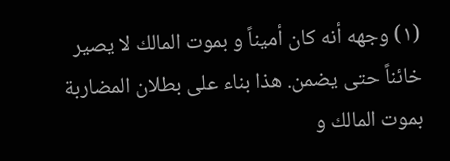(١) وجهه أنه كان أميناً و بموت المالك لا يصير خائناً حتى يضمن. هذا بناء على بطلان المضاربة بموت المالك و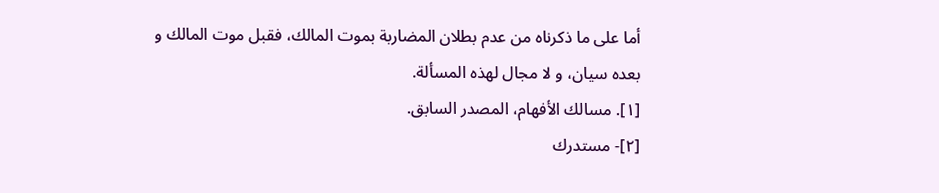أما على ما ذكرناه من عدم بطلان المضاربة بموت المالك، فقبل موت المالك و بعده سيان، و لا مجال لهذه المسألة.
[١]. مسالك الأفهام، المصدر السابق.
[٢]- مستدرك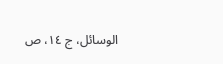الوسائل، ج ١٤، ص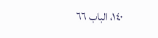١٤٠، الباب ٦٦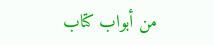من أبواب كتاب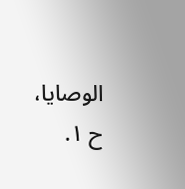الوصايا، ح ١.